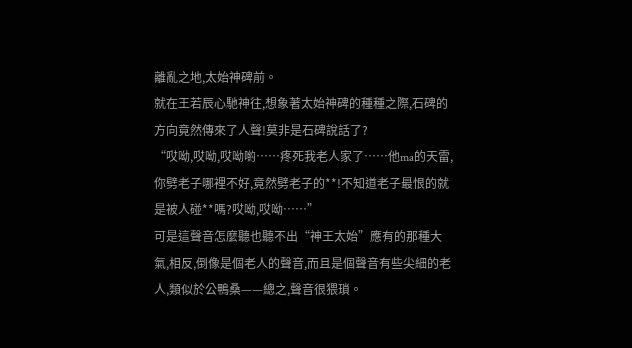離亂之地,太始神碑前。
就在王若辰心馳神往,想象著太始神碑的種種之際,石碑的方向竟然傳來了人聲!莫非是石碑說話了?
“哎呦,哎呦,哎呦喲……疼死我老人家了……他ma的天雷,你劈老子哪裡不好,竟然劈老子的**!不知道老子最恨的就是被人碰**嗎?哎呦,哎呦……”
可是這聲音怎麼聽也聽不出“神王太始”應有的那種大氣,相反,倒像是個老人的聲音,而且是個聲音有些尖細的老人,類似於公鴨桑——總之,聲音很猥瑣。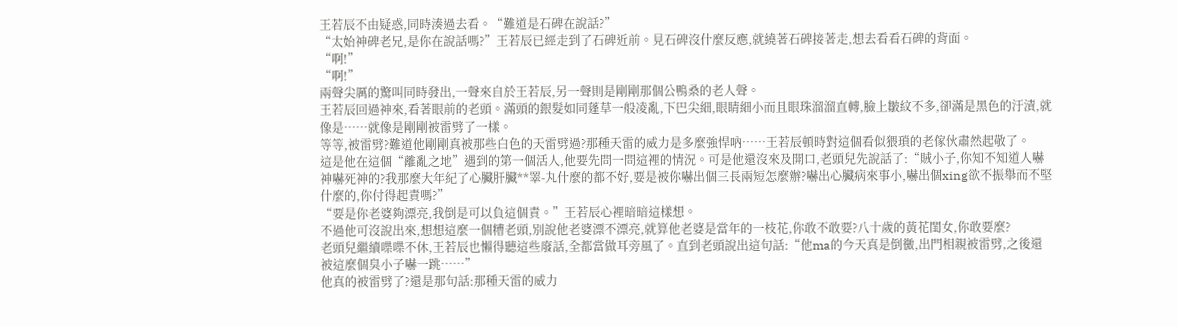王若辰不由疑惑,同時湊過去看。“難道是石碑在說話?”
“太始神碑老兄,是你在說話嗎?”王若辰已經走到了石碑近前。見石碑沒什麼反應,就繞著石碑接著走,想去看看石碑的背面。
“啊!”
“啊!”
兩聲尖厲的驚叫同時發出,一聲來自於王若辰,另一聲則是剛剛那個公鴨桑的老人聲。
王若辰回過神來,看著眼前的老頭。滿頭的銀髮如同蓬草一般凌亂,下巴尖細,眼睛細小而且眼珠溜溜直轉,臉上皺紋不多,卻滿是黑色的汙漬,就像是……就像是剛剛被雷劈了一樣。
等等,被雷劈?難道他剛剛真被那些白色的天雷劈過?那種天雷的威力是多麼強悍吶……王若辰頓時對這個看似猥瑣的老傢伙肅然起敬了。
這是他在這個“離亂之地”遇到的第一個活人,他要先問一問這裡的情況。可是他還沒來及開口,老頭兒先說話了:“賊小子,你知不知道人嚇神嚇死神的?我那麼大年紀了心臟肝臟**睪-丸什麼的都不好,要是被你嚇出個三長兩短怎麼辦?嚇出心臟病來事小,嚇出個xing欲不振舉而不堅什麼的,你付得起責嗎?”
“要是你老婆夠漂亮,我倒是可以負這個責。”王若辰心裡暗暗這樣想。
不過他可沒說出來,想想這麼一個糟老頭,別說他老婆漂不漂亮,就算他老婆是當年的一枝花,你敢不敢要?八十歲的黃花閨女,你敢要麼?
老頭兒繼續喋喋不休,王若辰也懶得聽這些廢話,全都當做耳旁風了。直到老頭說出這句話:“他ma的今天真是倒黴,出門相親被雷劈,之後還被這麼個臭小子嚇一跳……”
他真的被雷劈了?還是那句話:那種天雷的威力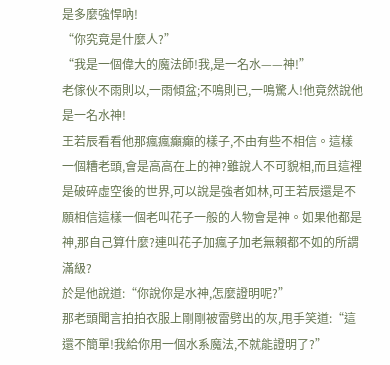是多麼強悍吶!
“你究竟是什麼人?”
“我是一個偉大的魔法師!我,是一名水——神!”
老傢伙不雨則以,一雨傾盆;不鳴則已,一鳴驚人!他竟然說他是一名水神!
王若辰看看他那瘋瘋癲癲的樣子,不由有些不相信。這樣一個糟老頭,會是高高在上的神?雖說人不可貌相,而且這裡是破碎虛空後的世界,可以說是強者如林,可王若辰還是不願相信這樣一個老叫花子一般的人物會是神。如果他都是神,那自己算什麼?連叫花子加瘋子加老無賴都不如的所謂滿級?
於是他說道:“你說你是水神,怎麼證明呢?”
那老頭聞言拍拍衣服上剛剛被雷劈出的灰,甩手笑道:“這還不簡單!我給你用一個水系魔法,不就能證明了?”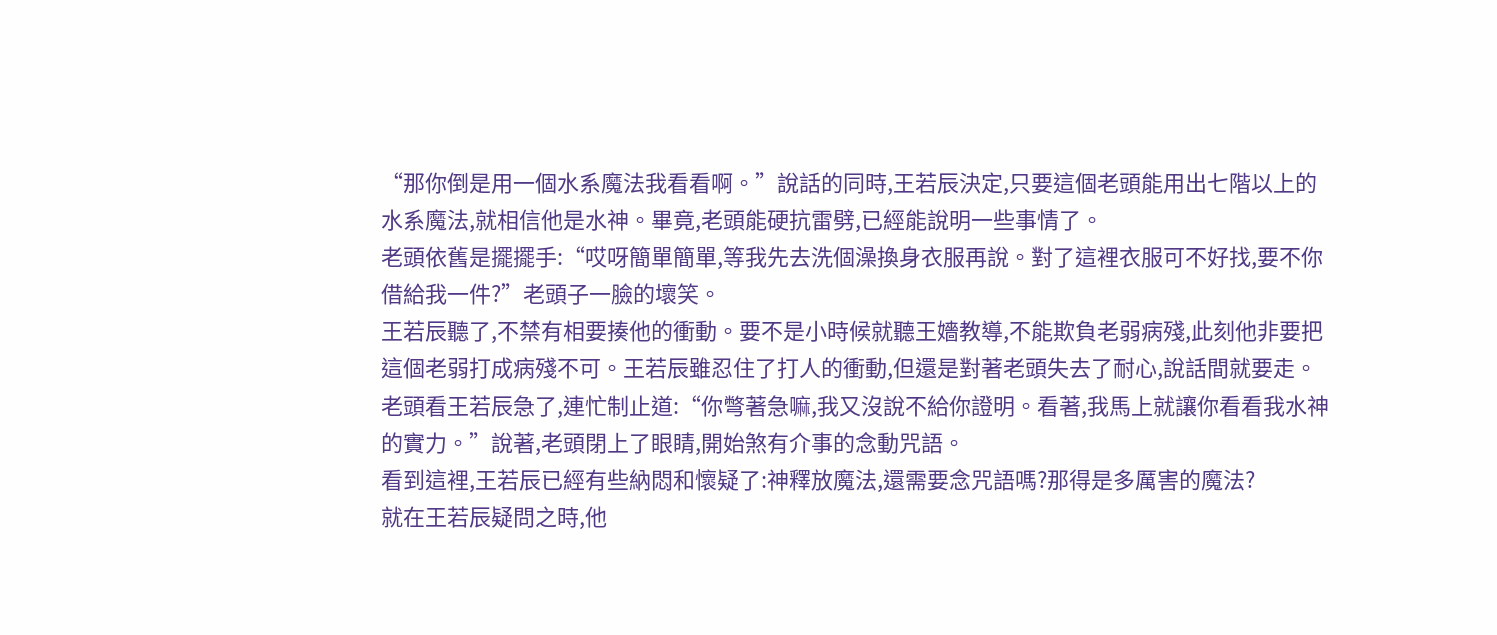“那你倒是用一個水系魔法我看看啊。”說話的同時,王若辰決定,只要這個老頭能用出七階以上的水系魔法,就相信他是水神。畢竟,老頭能硬抗雷劈,已經能說明一些事情了。
老頭依舊是擺擺手:“哎呀簡單簡單,等我先去洗個澡換身衣服再說。對了這裡衣服可不好找,要不你借給我一件?”老頭子一臉的壞笑。
王若辰聽了,不禁有相要揍他的衝動。要不是小時候就聽王嬙教導,不能欺負老弱病殘,此刻他非要把這個老弱打成病殘不可。王若辰雖忍住了打人的衝動,但還是對著老頭失去了耐心,說話間就要走。
老頭看王若辰急了,連忙制止道:“你彆著急嘛,我又沒說不給你證明。看著,我馬上就讓你看看我水神的實力。”說著,老頭閉上了眼睛,開始煞有介事的念動咒語。
看到這裡,王若辰已經有些納悶和懷疑了:神釋放魔法,還需要念咒語嗎?那得是多厲害的魔法?
就在王若辰疑問之時,他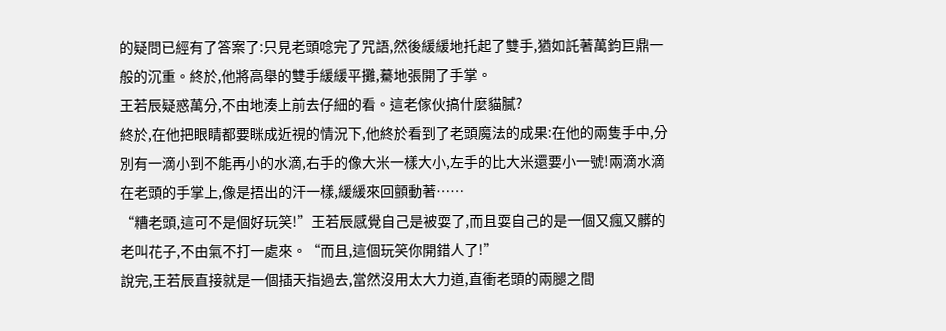的疑問已經有了答案了:只見老頭唸完了咒語,然後緩緩地托起了雙手,猶如託著萬鈞巨鼎一般的沉重。終於,他將高舉的雙手緩緩平攤,驀地張開了手掌。
王若辰疑惑萬分,不由地湊上前去仔細的看。這老傢伙搞什麼貓膩?
終於,在他把眼睛都要眯成近視的情況下,他終於看到了老頭魔法的成果:在他的兩隻手中,分別有一滴小到不能再小的水滴,右手的像大米一樣大小,左手的比大米還要小一號!兩滴水滴在老頭的手掌上,像是捂出的汗一樣,緩緩來回顫動著……
“糟老頭,這可不是個好玩笑!”王若辰感覺自己是被耍了,而且耍自己的是一個又瘋又髒的老叫花子,不由氣不打一處來。“而且,這個玩笑你開錯人了!”
說完,王若辰直接就是一個插天指過去,當然沒用太大力道,直衝老頭的兩腿之間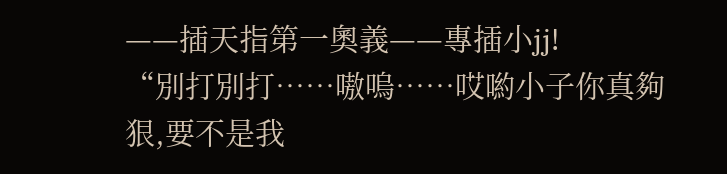——插天指第一奧義——專插小jj!
“別打別打……嗷嗚……哎喲小子你真夠狠,要不是我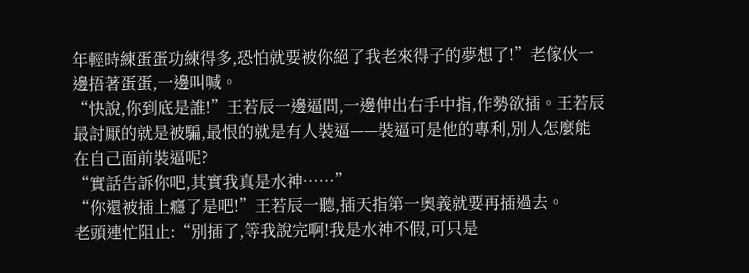年輕時練蛋蛋功練得多,恐怕就要被你絕了我老來得子的夢想了!”老傢伙一邊捂著蛋蛋,一邊叫喊。
“快說,你到底是誰!”王若辰一邊逼問,一邊伸出右手中指,作勢欲插。王若辰最討厭的就是被騙,最恨的就是有人裝逼——裝逼可是他的專利,別人怎麼能在自己面前裝逼呢?
“實話告訴你吧,其實我真是水神……”
“你還被插上癮了是吧!”王若辰一聽,插天指第一奧義就要再插過去。
老頭連忙阻止:“別插了,等我說完啊!我是水神不假,可只是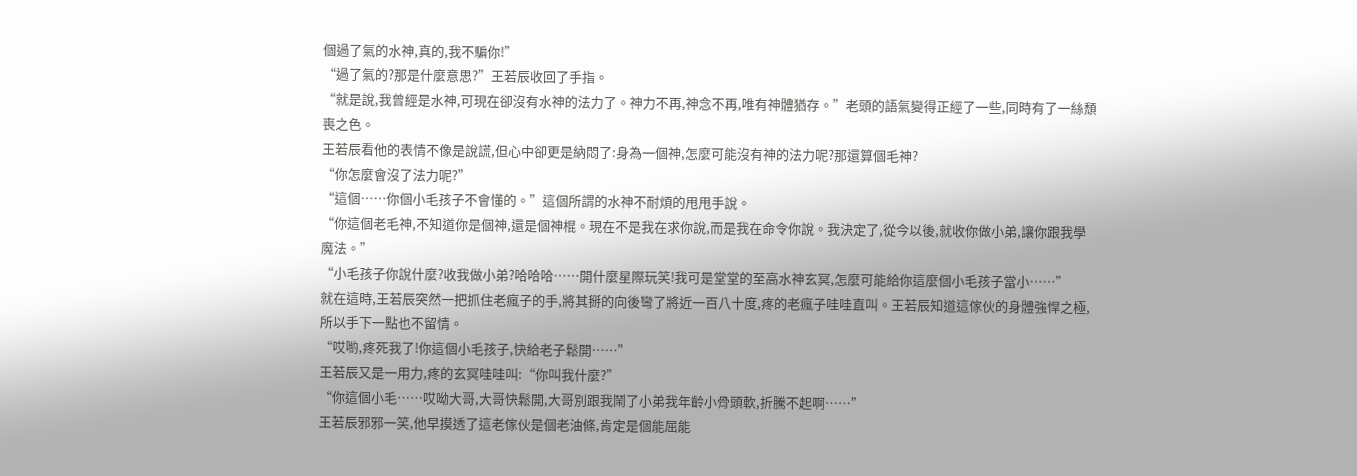個過了氣的水神,真的,我不騙你!”
“過了氣的?那是什麼意思?”王若辰收回了手指。
“就是說,我曾經是水神,可現在卻沒有水神的法力了。神力不再,神念不再,唯有神體猶存。”老頭的語氣變得正經了一些,同時有了一絲頹喪之色。
王若辰看他的表情不像是說謊,但心中卻更是納悶了:身為一個神,怎麼可能沒有神的法力呢?那還算個毛神?
“你怎麼會沒了法力呢?”
“這個……你個小毛孩子不會懂的。”這個所謂的水神不耐煩的甩甩手說。
“你這個老毛神,不知道你是個神,還是個神棍。現在不是我在求你說,而是我在命令你說。我決定了,從今以後,就收你做小弟,讓你跟我學魔法。”
“小毛孩子你說什麼?收我做小弟?哈哈哈……開什麼星際玩笑!我可是堂堂的至高水神玄冥,怎麼可能給你這麼個小毛孩子當小……”
就在這時,王若辰突然一把抓住老瘋子的手,將其掰的向後彎了將近一百八十度,疼的老瘋子哇哇直叫。王若辰知道這傢伙的身體強悍之極,所以手下一點也不留情。
“哎喲,疼死我了!你這個小毛孩子,快給老子鬆開……”
王若辰又是一用力,疼的玄冥哇哇叫:“你叫我什麼?”
“你這個小毛……哎呦大哥,大哥快鬆開,大哥別跟我鬧了小弟我年齡小骨頭軟,折騰不起啊……”
王若辰邪邪一笑,他早摸透了這老傢伙是個老油條,肯定是個能屈能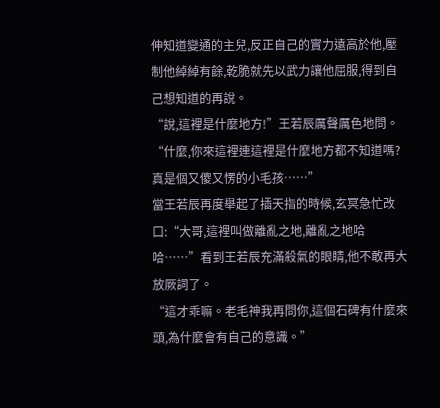伸知道變通的主兒,反正自己的實力遠高於他,壓制他綽綽有餘,乾脆就先以武力讓他屈服,得到自己想知道的再說。
“說,這裡是什麼地方!”王若辰厲聲厲色地問。
“什麼,你來這裡連這裡是什麼地方都不知道嗎?真是個又傻又愣的小毛孩……”
當王若辰再度舉起了插天指的時候,玄冥急忙改口:“大哥,這裡叫做離亂之地,離亂之地哈哈……”看到王若辰充滿殺氣的眼睛,他不敢再大放厥詞了。
“這才乖嘛。老毛神我再問你,這個石碑有什麼來頭,為什麼會有自己的意識。”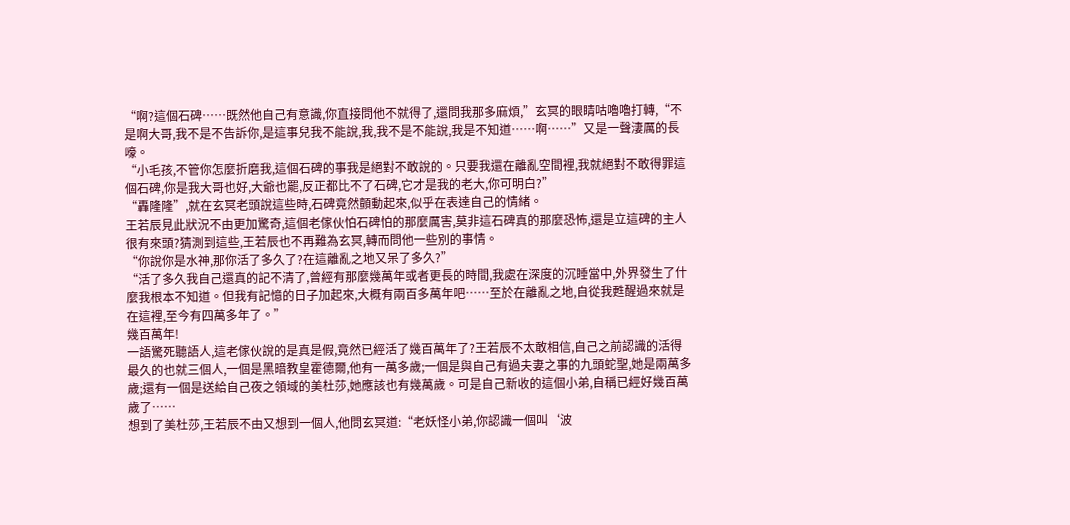“啊?這個石碑……既然他自己有意識,你直接問他不就得了,還問我那多麻煩,”玄冥的眼睛咕嚕嚕打轉,“不是啊大哥,我不是不告訴你,是這事兒我不能說,我,我不是不能說,我是不知道……啊……”又是一聲淒厲的長嚎。
“小毛孩,不管你怎麼折磨我,這個石碑的事我是絕對不敢說的。只要我還在離亂空間裡,我就絕對不敢得罪這個石碑,你是我大哥也好,大爺也罷,反正都比不了石碑,它才是我的老大,你可明白?”
“轟隆隆”,就在玄冥老頭說這些時,石碑竟然顫動起來,似乎在表達自己的情緒。
王若辰見此狀況不由更加驚奇,這個老傢伙怕石碑怕的那麼厲害,莫非這石碑真的那麼恐怖,還是立這碑的主人很有來頭?猜測到這些,王若辰也不再難為玄冥,轉而問他一些別的事情。
“你說你是水神,那你活了多久了?在這離亂之地又呆了多久?”
“活了多久我自己還真的記不清了,曾經有那麼幾萬年或者更長的時間,我處在深度的沉睡當中,外界發生了什麼我根本不知道。但我有記憶的日子加起來,大概有兩百多萬年吧……至於在離亂之地,自從我甦醒過來就是在這裡,至今有四萬多年了。”
幾百萬年!
一語驚死聽語人,這老傢伙說的是真是假,竟然已經活了幾百萬年了?王若辰不太敢相信,自己之前認識的活得最久的也就三個人,一個是黑暗教皇霍德爾,他有一萬多歲;一個是與自己有過夫妻之事的九頭蛇聖,她是兩萬多歲;還有一個是送給自己夜之領域的美杜莎,她應該也有幾萬歲。可是自己新收的這個小弟,自稱已經好幾百萬歲了……
想到了美杜莎,王若辰不由又想到一個人,他問玄冥道:“老妖怪小弟,你認識一個叫‘波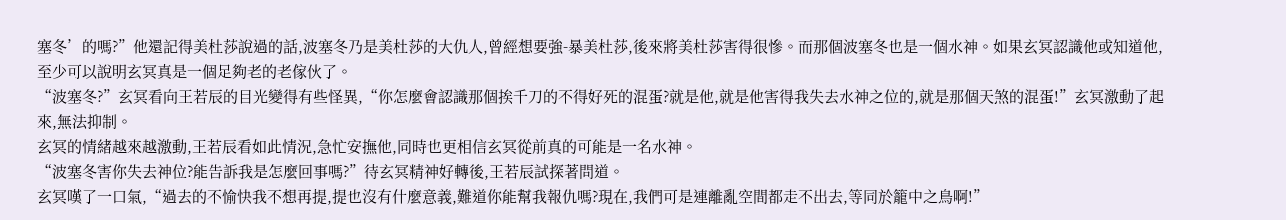塞冬’的嗎?”他還記得美杜莎說過的話,波塞冬乃是美杜莎的大仇人,曾經想要強-暴美杜莎,後來將美杜莎害得很慘。而那個波塞冬也是一個水神。如果玄冥認識他或知道他,至少可以說明玄冥真是一個足夠老的老傢伙了。
“波塞冬?”玄冥看向王若辰的目光變得有些怪異,“你怎麼會認識那個挨千刀的不得好死的混蛋?就是他,就是他害得我失去水神之位的,就是那個天煞的混蛋!”玄冥激動了起來,無法抑制。
玄冥的情緒越來越激動,王若辰看如此情況,急忙安撫他,同時也更相信玄冥從前真的可能是一名水神。
“波塞冬害你失去神位?能告訴我是怎麼回事嗎?”待玄冥精神好轉後,王若辰試探著問道。
玄冥嘆了一口氣,“過去的不愉快我不想再提,提也沒有什麼意義,難道你能幫我報仇嗎?現在,我們可是連離亂空間都走不出去,等同於籠中之鳥啊!”